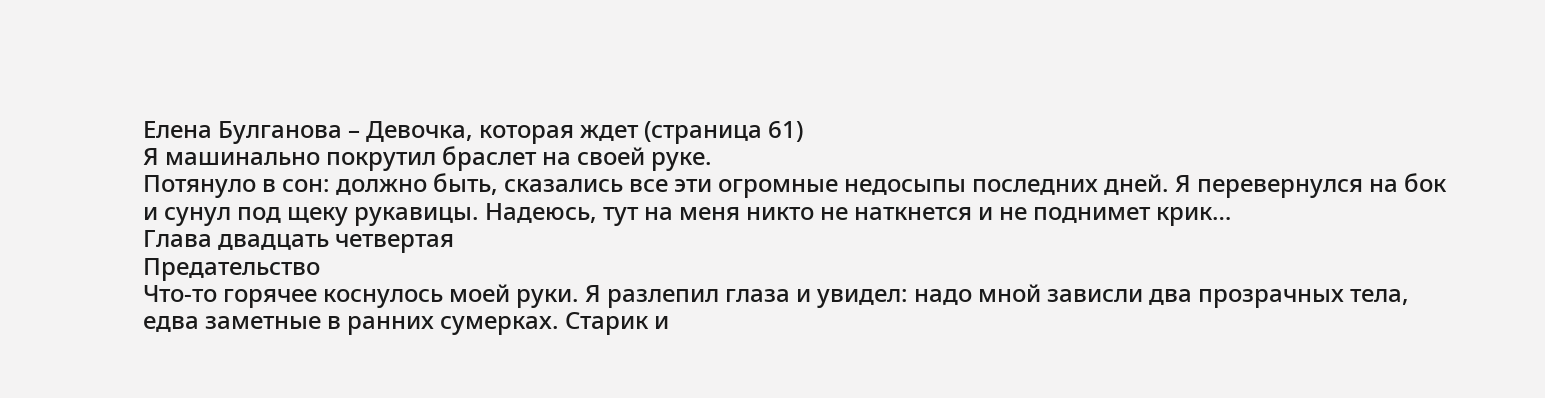Елена Булганова – Девочка, которая ждет (страница 61)
Я машинально покрутил браслет на своей руке.
Потянуло в сон: должно быть, сказались все эти огромные недосыпы последних дней. Я перевернулся на бок и сунул под щеку рукавицы. Надеюсь, тут на меня никто не наткнется и не поднимет крик…
Глава двадцать четвертая
Предательство
Что-то горячее коснулось моей руки. Я разлепил глаза и увидел: надо мной зависли два прозрачных тела, едва заметные в ранних сумерках. Старик и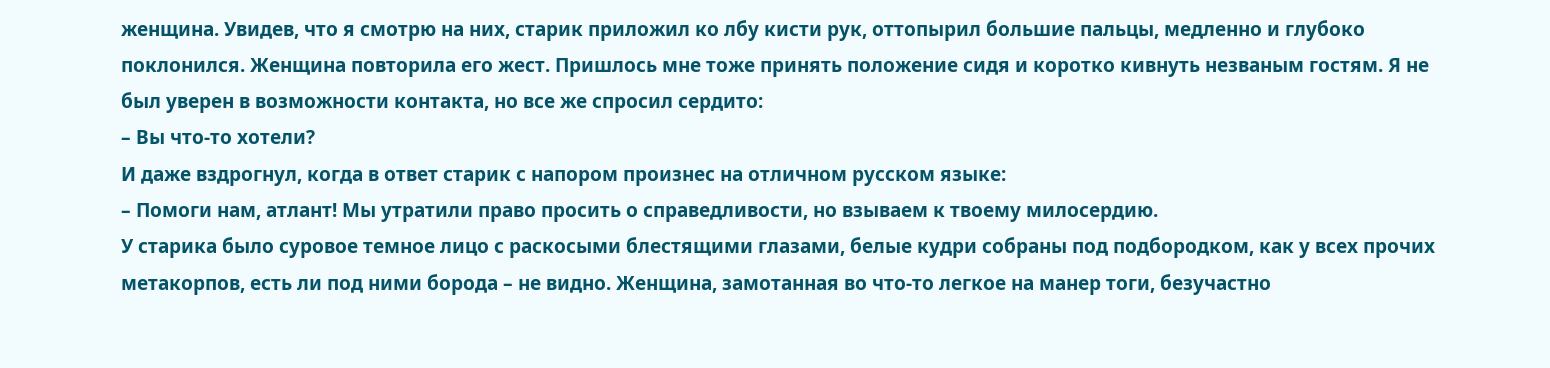женщина. Увидев, что я смотрю на них, старик приложил ко лбу кисти рук, оттопырил большие пальцы, медленно и глубоко поклонился. Женщина повторила его жест. Пришлось мне тоже принять положение сидя и коротко кивнуть незваным гостям. Я не был уверен в возможности контакта, но все же спросил сердито:
– Вы что-то хотели?
И даже вздрогнул, когда в ответ старик с напором произнес на отличном русском языке:
– Помоги нам, атлант! Мы утратили право просить о справедливости, но взываем к твоему милосердию.
У старика было суровое темное лицо с раскосыми блестящими глазами, белые кудри собраны под подбородком, как у всех прочих метакорпов, есть ли под ними борода – не видно. Женщина, замотанная во что-то легкое на манер тоги, безучастно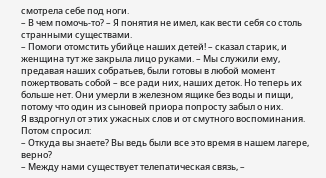смотрела себе под ноги.
– В чем помочь-то? – Я понятия не имел, как вести себя со столь странными существами.
– Помоги отомстить убийце наших детей! – сказал старик, и женщина тут же закрыла лицо руками. – Мы служили ему, предавая наших собратьев, были готовы в любой момент пожертвовать собой – все ради них, наших деток. Но теперь их больше нет. Они умерли в железном ящике без воды и пищи, потому что один из сыновей приора попросту забыл о них.
Я вздрогнул от этих ужасных слов и от смутного воспоминания. Потом спросил:
– Откуда вы знаете? Вы ведь были все это время в нашем лагере, верно?
– Между нами существует телепатическая связь, –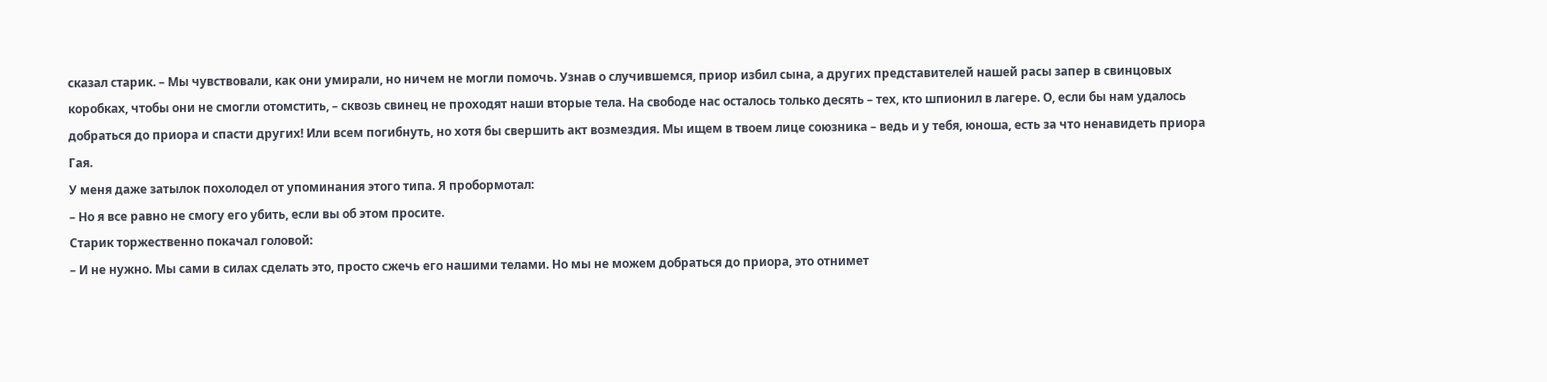сказал старик. – Мы чувствовали, как они умирали, но ничем не могли помочь. Узнав о случившемся, приор избил сына, а других представителей нашей расы запер в свинцовых коробках, чтобы они не смогли отомстить, – сквозь свинец не проходят наши вторые тела. На свободе нас осталось только десять – тех, кто шпионил в лагере. О, если бы нам удалось добраться до приора и спасти других! Или всем погибнуть, но хотя бы свершить акт возмездия. Мы ищем в твоем лице союзника – ведь и у тебя, юноша, есть за что ненавидеть приора Гая.
У меня даже затылок похолодел от упоминания этого типа. Я пробормотал:
– Но я все равно не смогу его убить, если вы об этом просите.
Старик торжественно покачал головой:
– И не нужно. Мы сами в силах сделать это, просто сжечь его нашими телами. Но мы не можем добраться до приора, это отнимет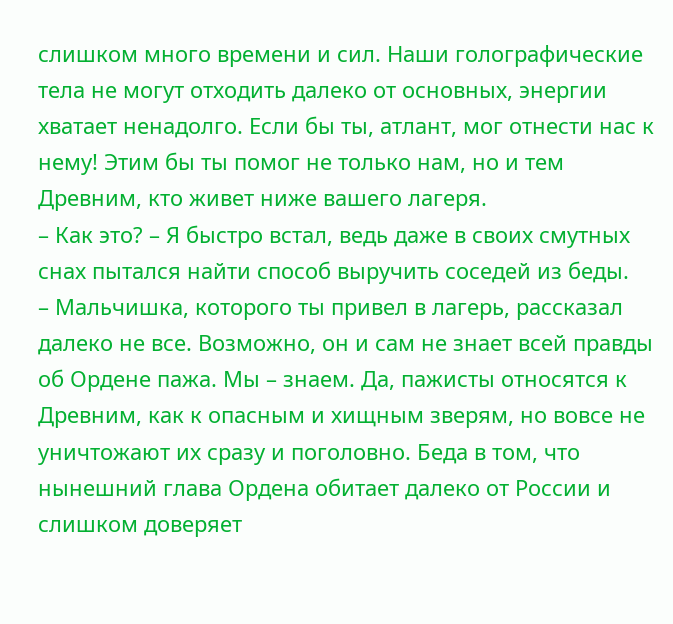слишком много времени и сил. Наши голографические тела не могут отходить далеко от основных, энергии хватает ненадолго. Если бы ты, атлант, мог отнести нас к нему! Этим бы ты помог не только нам, но и тем Древним, кто живет ниже вашего лагеря.
– Как это? – Я быстро встал, ведь даже в своих смутных снах пытался найти способ выручить соседей из беды.
– Мальчишка, которого ты привел в лагерь, рассказал далеко не все. Возможно, он и сам не знает всей правды об Ордене пажа. Мы – знаем. Да, пажисты относятся к Древним, как к опасным и хищным зверям, но вовсе не уничтожают их сразу и поголовно. Беда в том, что нынешний глава Ордена обитает далеко от России и слишком доверяет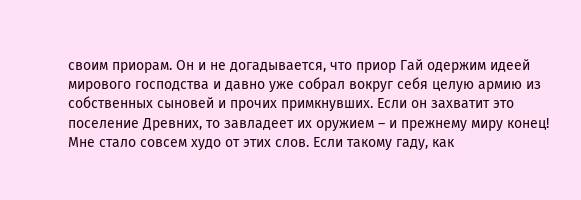своим приорам. Он и не догадывается, что приор Гай одержим идеей мирового господства и давно уже собрал вокруг себя целую армию из собственных сыновей и прочих примкнувших. Если он захватит это поселение Древних, то завладеет их оружием – и прежнему миру конец!
Мне стало совсем худо от этих слов. Если такому гаду, как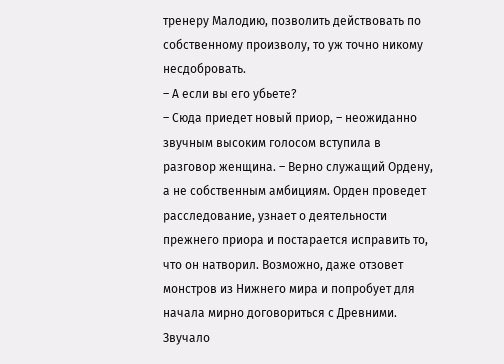тренеру Малодию, позволить действовать по собственному произволу, то уж точно никому несдобровать.
– А если вы его убьете?
– Сюда приедет новый приор, – неожиданно звучным высоким голосом вступила в разговор женщина. – Верно служащий Ордену, а не собственным амбициям. Орден проведет расследование, узнает о деятельности прежнего приора и постарается исправить то, что он натворил. Возможно, даже отзовет монстров из Нижнего мира и попробует для начала мирно договориться с Древними.
Звучало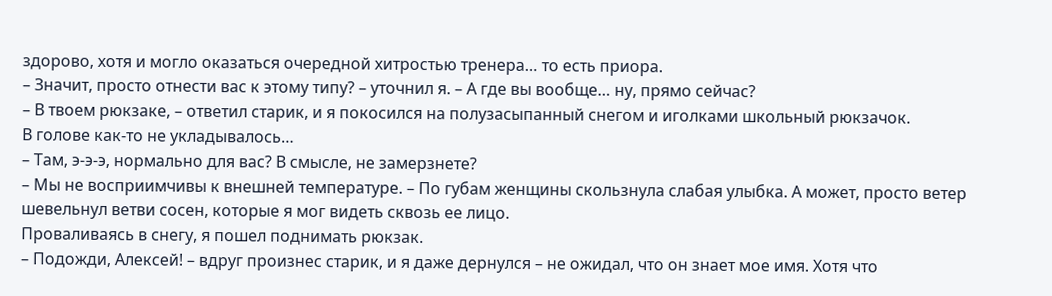здорово, хотя и могло оказаться очередной хитростью тренера… то есть приора.
– Значит, просто отнести вас к этому типу? – уточнил я. – А где вы вообще… ну, прямо сейчас?
– В твоем рюкзаке, – ответил старик, и я покосился на полузасыпанный снегом и иголками школьный рюкзачок.
В голове как-то не укладывалось…
– Там, э-э-э, нормально для вас? В смысле, не замерзнете?
– Мы не восприимчивы к внешней температуре. – По губам женщины скользнула слабая улыбка. А может, просто ветер шевельнул ветви сосен, которые я мог видеть сквозь ее лицо.
Проваливаясь в снегу, я пошел поднимать рюкзак.
– Подожди, Алексей! – вдруг произнес старик, и я даже дернулся – не ожидал, что он знает мое имя. Хотя что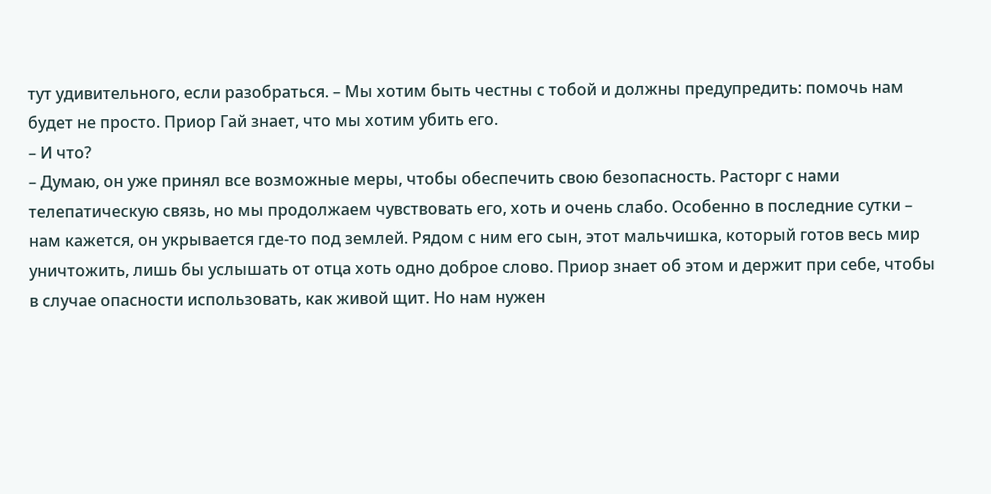тут удивительного, если разобраться. – Мы хотим быть честны с тобой и должны предупредить: помочь нам будет не просто. Приор Гай знает, что мы хотим убить его.
– И что?
– Думаю, он уже принял все возможные меры, чтобы обеспечить свою безопасность. Расторг с нами телепатическую связь, но мы продолжаем чувствовать его, хоть и очень слабо. Особенно в последние сутки – нам кажется, он укрывается где-то под землей. Рядом с ним его сын, этот мальчишка, который готов весь мир уничтожить, лишь бы услышать от отца хоть одно доброе слово. Приор знает об этом и держит при себе, чтобы в случае опасности использовать, как живой щит. Но нам нужен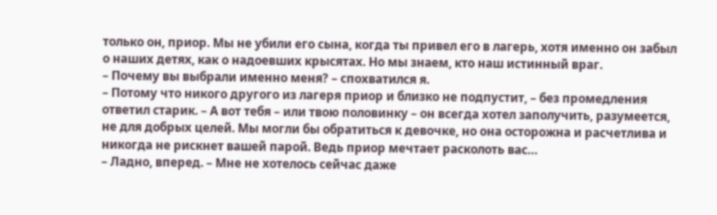только он, приор. Мы не убили его сына, когда ты привел его в лагерь, хотя именно он забыл о наших детях, как о надоевших крысятах. Но мы знаем, кто наш истинный враг.
– Почему вы выбрали именно меня? – спохватился я.
– Потому что никого другого из лагеря приор и близко не подпустит, – без промедления ответил старик. – А вот тебя – или твою половинку – он всегда хотел заполучить, разумеется, не для добрых целей. Мы могли бы обратиться к девочке, но она осторожна и расчетлива и никогда не рискнет вашей парой. Ведь приор мечтает расколоть вас…
– Ладно, вперед. – Мне не хотелось сейчас даже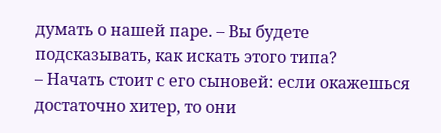думать о нашей паре. – Вы будете подсказывать, как искать этого типа?
– Начать стоит с его сыновей: если окажешься достаточно хитер, то они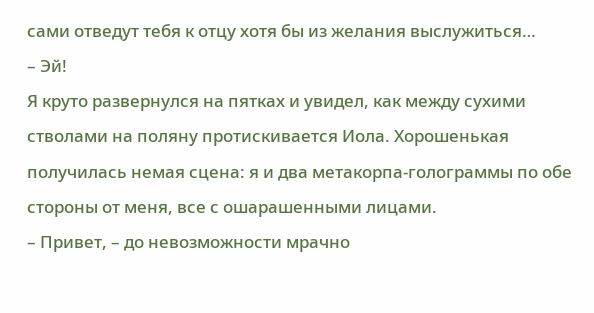сами отведут тебя к отцу хотя бы из желания выслужиться…
– Эй!
Я круто развернулся на пятках и увидел, как между сухими стволами на поляну протискивается Иола. Хорошенькая получилась немая сцена: я и два метакорпа-голограммы по обе стороны от меня, все с ошарашенными лицами.
– Привет, – до невозможности мрачно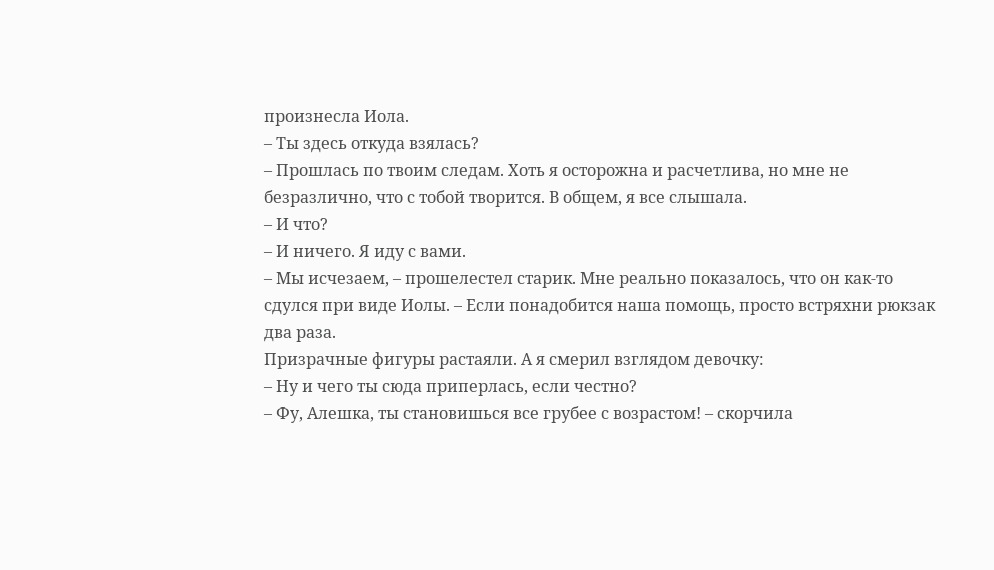произнесла Иола.
– Ты здесь откуда взялась?
– Прошлась по твоим следам. Хоть я осторожна и расчетлива, но мне не безразлично, что с тобой творится. В общем, я все слышала.
– И что?
– И ничего. Я иду с вами.
– Мы исчезаем, – прошелестел старик. Мне реально показалось, что он как-то сдулся при виде Иолы. – Если понадобится наша помощь, просто встряхни рюкзак два раза.
Призрачные фигуры растаяли. А я смерил взглядом девочку:
– Ну и чего ты сюда приперлась, если честно?
– Фу, Алешка, ты становишься все грубее с возрастом! – скорчила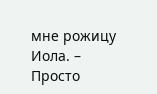мне рожицу Иола. – Просто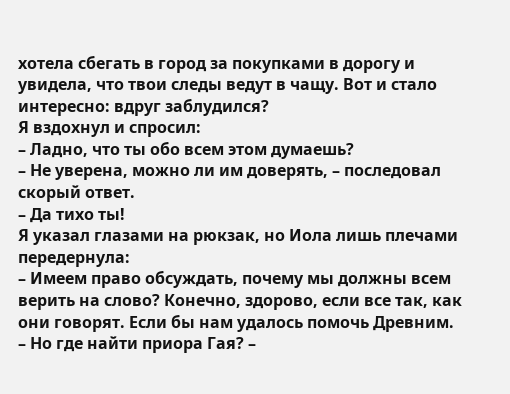хотела сбегать в город за покупками в дорогу и увидела, что твои следы ведут в чащу. Вот и стало интересно: вдруг заблудился?
Я вздохнул и спросил:
– Ладно, что ты обо всем этом думаешь?
– Не уверена, можно ли им доверять, – последовал скорый ответ.
– Да тихо ты!
Я указал глазами на рюкзак, но Иола лишь плечами передернула:
– Имеем право обсуждать, почему мы должны всем верить на слово? Конечно, здорово, если все так, как они говорят. Если бы нам удалось помочь Древним.
– Но где найти приора Гая? –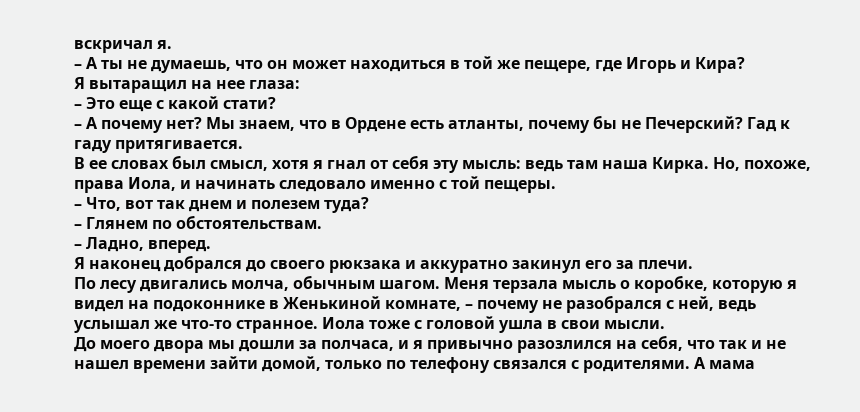вскричал я.
– А ты не думаешь, что он может находиться в той же пещере, где Игорь и Кира?
Я вытаращил на нее глаза:
– Это еще с какой стати?
– А почему нет? Мы знаем, что в Ордене есть атланты, почему бы не Печерский? Гад к гаду притягивается.
В ее словах был смысл, хотя я гнал от себя эту мысль: ведь там наша Кирка. Но, похоже, права Иола, и начинать следовало именно с той пещеры.
– Что, вот так днем и полезем туда?
– Глянем по обстоятельствам.
– Ладно, вперед.
Я наконец добрался до своего рюкзака и аккуратно закинул его за плечи.
По лесу двигались молча, обычным шагом. Меня терзала мысль о коробке, которую я видел на подоконнике в Женькиной комнате, – почему не разобрался с ней, ведь услышал же что-то странное. Иола тоже с головой ушла в свои мысли.
До моего двора мы дошли за полчаса, и я привычно разозлился на себя, что так и не нашел времени зайти домой, только по телефону связался с родителями. А мама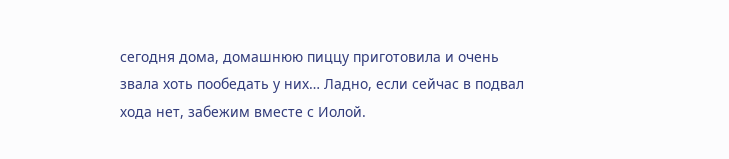сегодня дома, домашнюю пиццу приготовила и очень звала хоть пообедать у них… Ладно, если сейчас в подвал хода нет, забежим вместе с Иолой.